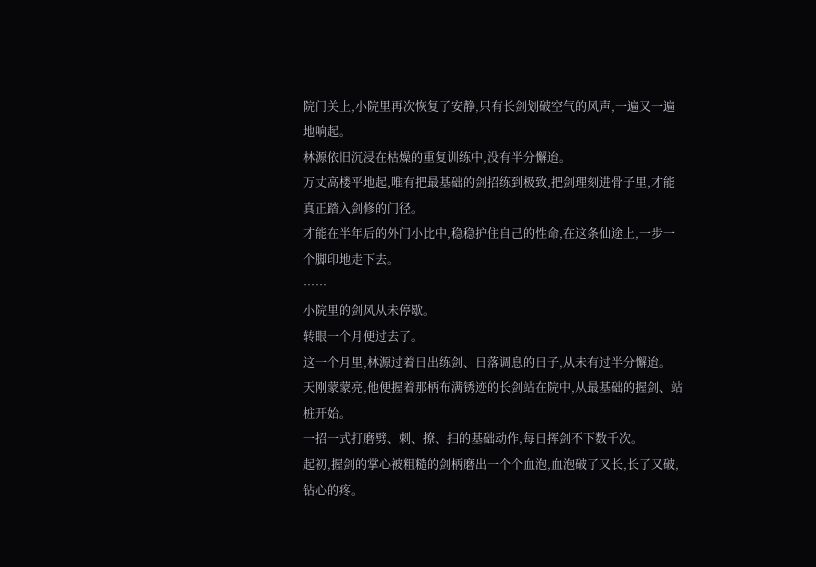院门关上,小院里再次恢复了安静,只有长剑划破空气的风声,一遍又一遍地响起。
林源依旧沉浸在枯燥的重复训练中,没有半分懈迨。
万丈高楼平地起,唯有把最基础的剑招练到极致,把剑理刻进骨子里,才能真正踏入剑修的门径。
才能在半年后的外门小比中,稳稳护住自己的性命,在这条仙途上,一步一个脚印地走下去。
……
小院里的剑风从未停歇。
转眼一个月便过去了。
这一个月里,林源过着日出练剑、日落调息的日子,从未有过半分懈迨。
天刚蒙蒙亮,他便握着那柄布满锈迹的长剑站在院中,从最基础的握剑、站桩开始。
一招一式打磨劈、刺、撩、扫的基础动作,每日挥剑不下数千次。
起初,握剑的掌心被粗糙的剑柄磨出一个个血泡,血泡破了又长,长了又破,钻心的疼。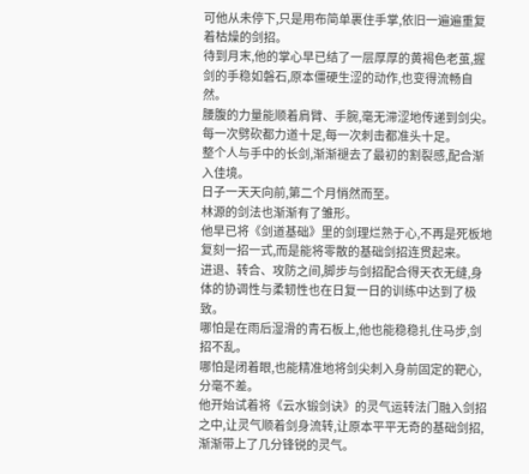可他从未停下,只是用布简单裹住手掌,依旧一遍遍重复着枯燥的剑招。
待到月末,他的掌心早已结了一层厚厚的黄褐色老茧,握剑的手稳如磐石,原本僵硬生涩的动作,也变得流畅自然。
腰腹的力量能顺着肩臂、手腕,毫无滞涩地传递到剑尖。
每一次劈砍都力道十足,每一次刺击都准头十足。
整个人与手中的长剑,渐渐褪去了最初的割裂感,配合渐入佳境。
日子一天天向前,第二个月悄然而至。
林源的剑法也渐渐有了雏形。
他早已将《剑道基础》里的剑理烂熟于心,不再是死板地复刻一招一式,而是能将零散的基础剑招连贯起来。
进退、转合、攻防之间,脚步与剑招配合得天衣无缝,身体的协调性与柔轫性也在日复一日的训练中达到了极致。
哪怕是在雨后湿滑的青石板上,他也能稳稳扎住马步,剑招不乱。
哪怕是闭着眼,也能精准地将剑尖刺入身前固定的靶心,分毫不差。
他开始试着将《云水锻剑诀》的灵气运转法门融入剑招之中,让灵气顺着剑身流转,让原本平平无奇的基础剑招,渐渐带上了几分锋锐的灵气。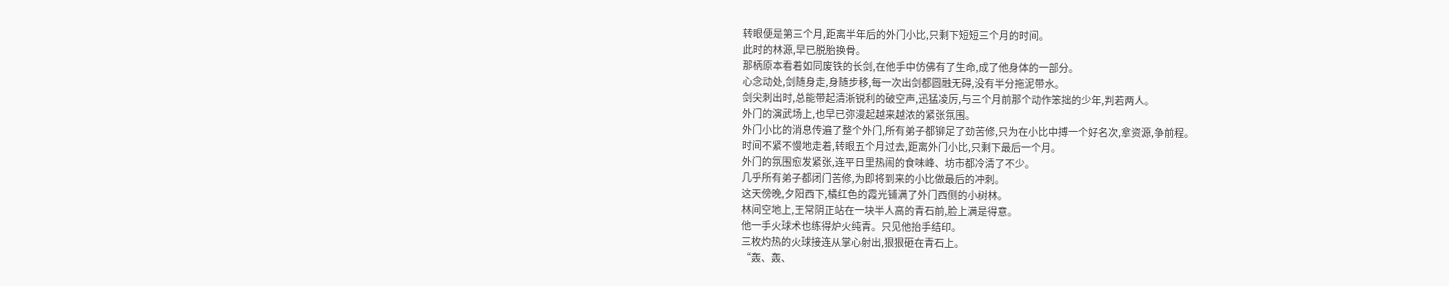转眼便是第三个月,距离半年后的外门小比,只剩下短短三个月的时间。
此时的林源,早已脱胎换骨。
那柄原本看着如同废铁的长剑,在他手中仿佛有了生命,成了他身体的一部分。
心念动处,剑随身走,身随步移,每一次出剑都圆融无碍,没有半分拖泥带水。
剑尖刺出时,总能带起清淅锐利的破空声,迅猛凌厉,与三个月前那个动作笨拙的少年,判若两人。
外门的演武场上,也早已弥漫起越来越浓的紧张氛围。
外门小比的消息传遍了整个外门,所有弟子都铆足了劲苦修,只为在小比中搏一个好名次,拿资源,争前程。
时间不紧不慢地走着,转眼五个月过去,距离外门小比,只剩下最后一个月。
外门的氛围愈发紧张,连平日里热闹的食味峰、坊市都冷清了不少。
几乎所有弟子都闭门苦修,为即将到来的小比做最后的冲刺。
这天傍晚,夕阳西下,橘红色的霞光铺满了外门西侧的小树林。
林间空地上,王常阴正站在一块半人高的青石前,脸上满是得意。
他一手火球术也练得炉火纯青。只见他抬手结印。
三枚灼热的火球接连从掌心射出,狠狠砸在青石上。
“轰、轰、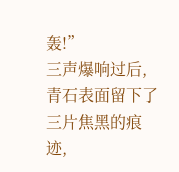轰!”
三声爆响过后,青石表面留下了三片焦黑的痕迹,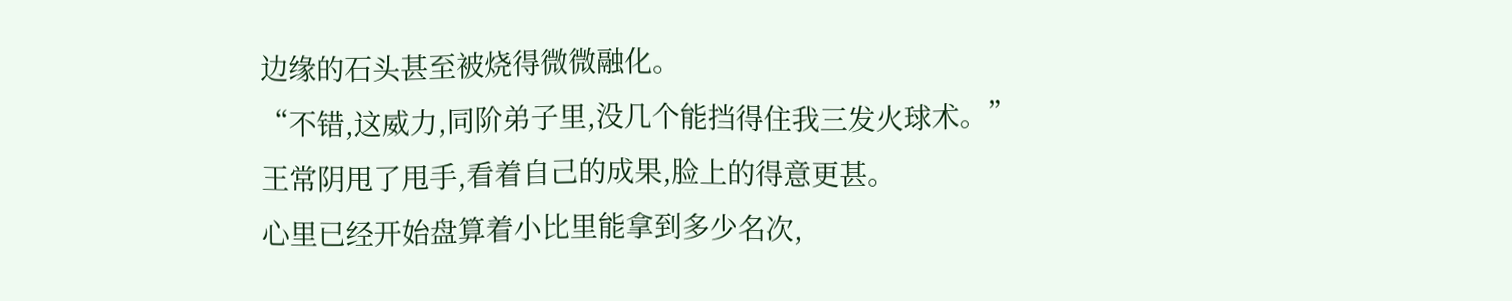边缘的石头甚至被烧得微微融化。
“不错,这威力,同阶弟子里,没几个能挡得住我三发火球术。”
王常阴甩了甩手,看着自己的成果,脸上的得意更甚。
心里已经开始盘算着小比里能拿到多少名次,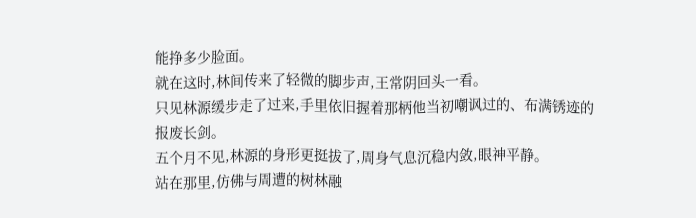能挣多少脸面。
就在这时,林间传来了轻微的脚步声,王常阴回头一看。
只见林源缓步走了过来,手里依旧握着那柄他当初嘲讽过的、布满锈迹的报废长剑。
五个月不见,林源的身形更挺拔了,周身气息沉稳内敛,眼神平静。
站在那里,仿佛与周遭的树林融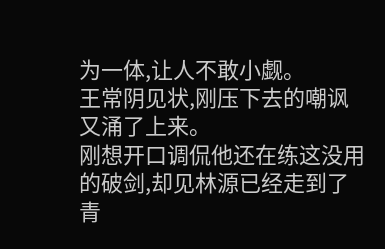为一体,让人不敢小觑。
王常阴见状,刚压下去的嘲讽又涌了上来。
刚想开口调侃他还在练这没用的破剑,却见林源已经走到了青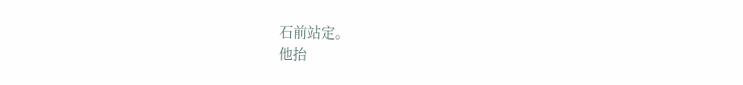石前站定。
他抬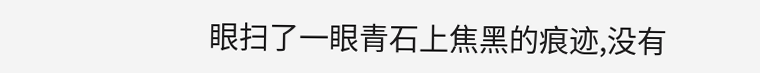眼扫了一眼青石上焦黑的痕迹,没有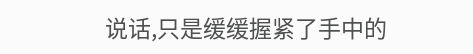说话,只是缓缓握紧了手中的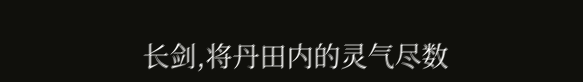长剑,将丹田内的灵气尽数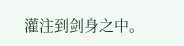灌注到剑身之中。